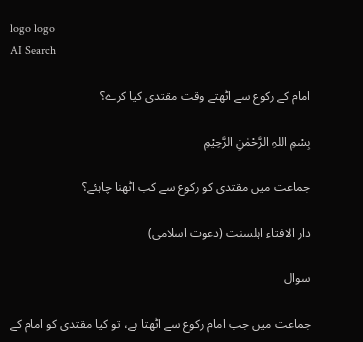logo logo
AI Search

امام کے رکوع سے اٹھتے وقت مقتدی کیا کرے؟

بِسْمِ اللہِ الرَّحْمٰنِ الرَّحِيْمِ

جماعت میں مقتدی کو رکوع سے کب اٹھنا چاہئے؟

دار الافتاء اہلسنت (دعوت اسلامی)

سوال

جماعت میں جب امام رکوع سے اٹھتا ہے، تو کیا مقتدی کو امام کے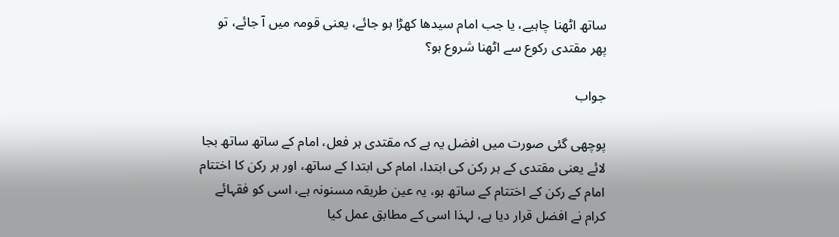ساتھ اٹھنا چاہیے، یا جب امام سیدھا کھڑا ہو جائے، یعنی قومہ میں آ جائے، تو پھر مقتدی رکوع سے اٹھنا شروع ہو؟

جواب

پوچھی گئی صورت میں افضل یہ ہے کہ مقتدی ہر فعل، امام کے ساتھ ساتھ بجا لائے یعنی مقتدی کے ہر رکن کی ابتدا، امام کی ابتدا کے ساتھ، اور ہر رکن کا اختتام امام کے رکن کے اختتام کے ساتھ ہو، یہ عین طریقہ مسنونہ ہے، اسی کو فقہائے کرام نے افضل قرار دیا ہے، لہذا اسی کے مطابق عمل کیا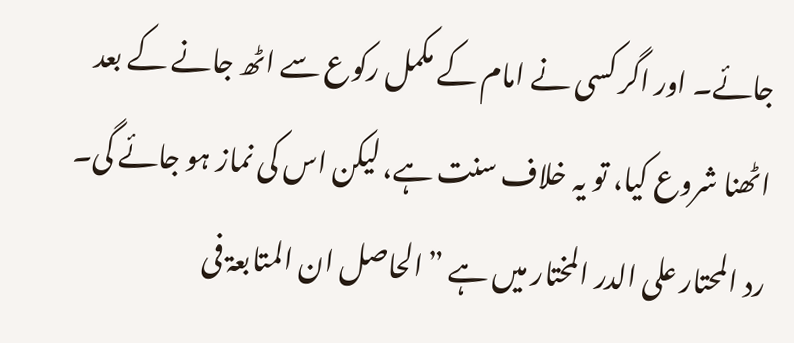جائے۔ اور اگر کسی نے امام کے مکمل رکوع سے اٹھ جانے کے بعد اٹھنا شروع کیا، تو یہ خلاف سنت ہے، لیکن اس کی نماز ہو جائے گی۔ رد المحتار علی الدر المختار میں ہے ”الحاصل ان المتابعۃ فی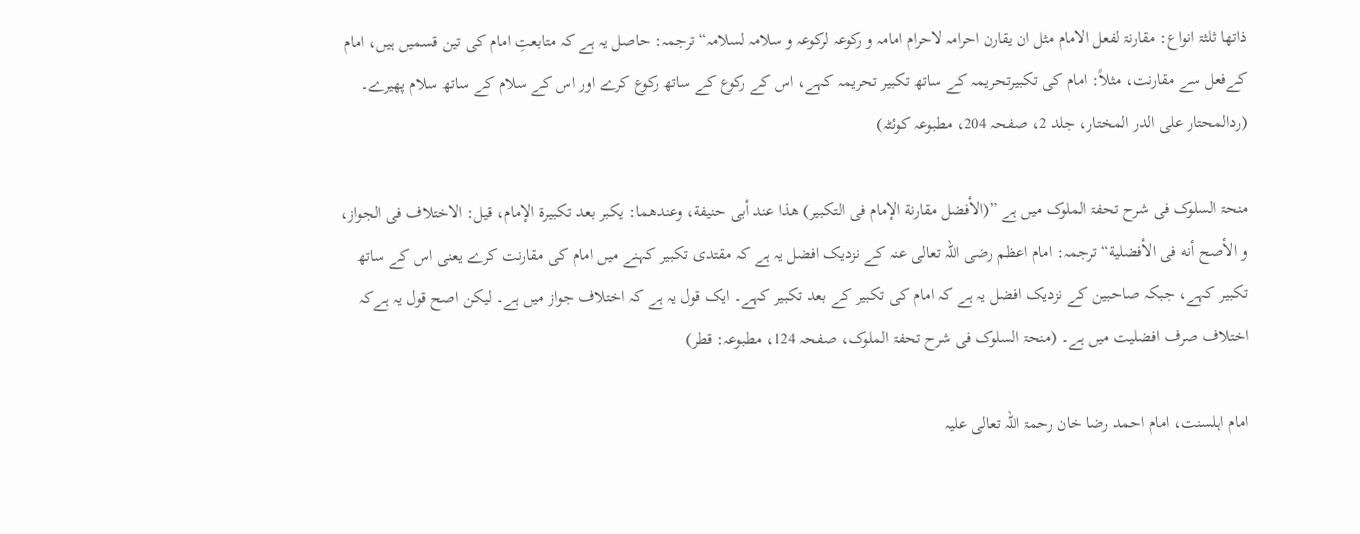ذاتھا ثلثۃ انواع: مقارنۃ لفعل الامام مثل ان یقارن احرامہ لاحرام امامہ و رکوعہ لرکوعہ و سلامہ لسلامہ“ ترجمہ: حاصل یہ ہے کہ متابعتِ امام کی تین قسمیں ہیں، امام کےفعل سے مقارنت، مثلاً: امام کی تکبیرتحریمہ کے ساتھ تکبیر تحریمہ کہے، اس کے رکوع کے ساتھ رکوع کرے اور اس کے سلام کے ساتھ سلام پھیرے۔ (ردالمحتار علی الدر المختار، جلد 2، صفحہ 204، مطبوعہ کوئٹہ)

منحۃ السلوک فی شرح تحفۃ الملوک میں ہے ”(الأفضل مقارنة الإمام فی التكبير) هذا عند أبی حنيفة، وعندهما: يكبر بعد تكبيرة الإمام، قيل: الاختلاف فی الجواز، و الأصح أنه فی الأفضلية“ ترجمہ: امام اعظم رضی اللہ تعالی عنہ کے نزدیک افضل یہ ہے کہ مقتدی تکبیر کہنے میں امام کی مقارنت کرے یعنی اس کے ساتھ تکبیر کہے، جبکہ صاحبین کے نزدیک افضل یہ ہے کہ امام کی تکبیر کے بعد تکبیر کہے۔ ایک قول یہ ہے کہ اختلاف جواز میں ہے۔ لیکن اصح قول یہ ہےکہ اختلاف صرف افضلیت میں ہے۔ (منحۃ السلوک فی شرح تحفۃ الملوک، صفحہ 124، مطبوعہ: قطر)

امام اہلسنت، امام احمد رضا خان رحمۃ اللہ تعالی علیہ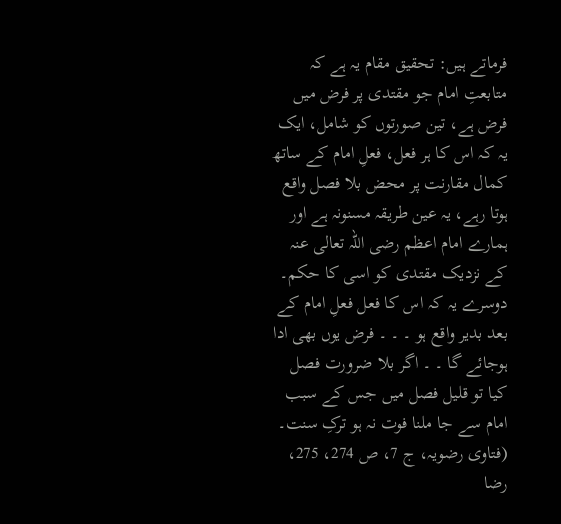فرماتے ہیں: تحقیق مقام یہ ہے کہ متابعتِ امام جو مقتدی پر فرض میں فرض ہے، تین صورتوں کو شامل، ایک یہ کہ اس کا ہر فعل، فعلِ امام کے ساتھ کمال مقارنت پر محض بلا فصل واقع ہوتا رہے، یہ عین طریقہ مسنونہ ہے اور ہمارے امام اعظم رضی اللہ تعالی عنہ کے نزدیک مقتدی کو اسی کا حکم۔ دوسرے یہ کہ اس کا فعل فعلِ امام کے بعد بدیر واقع ہو ۔ ۔ ۔ فرض یوں بھی ادا ہوجائے گا ۔ ۔ اگر بلا ضرورت فصل کیا تو قلیل فصل میں جس کے سبب امام سے جا ملنا فوت نہ ہو ترکِ سنت۔ (فتاوی رضویہ، ج 7، ص 274، 275، رضا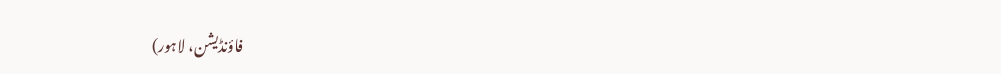فاؤنڈیشن، لاہور)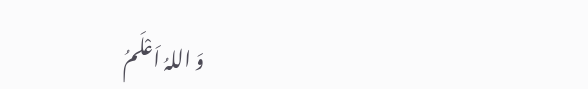وَ اللہُ اَعْلَمُ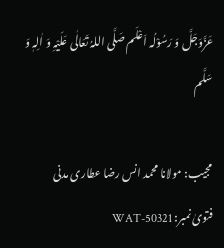عَزَّوَجَلَّ وَ رَسُوْلُہ اَعْلَم صَلَّی اللہُ تَعَالٰی عَلَیْہِ وَ اٰلِہٖ وَ سَلَّم

مجیب: مولانا محمد انس رضا عطاری مدنی
فتویٰ نمبر: WAT-50321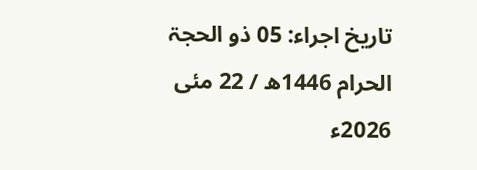تاریخ اجراء: 05 ذو الحجۃ الحرام 1446ھ / 22 مئی 2026ء